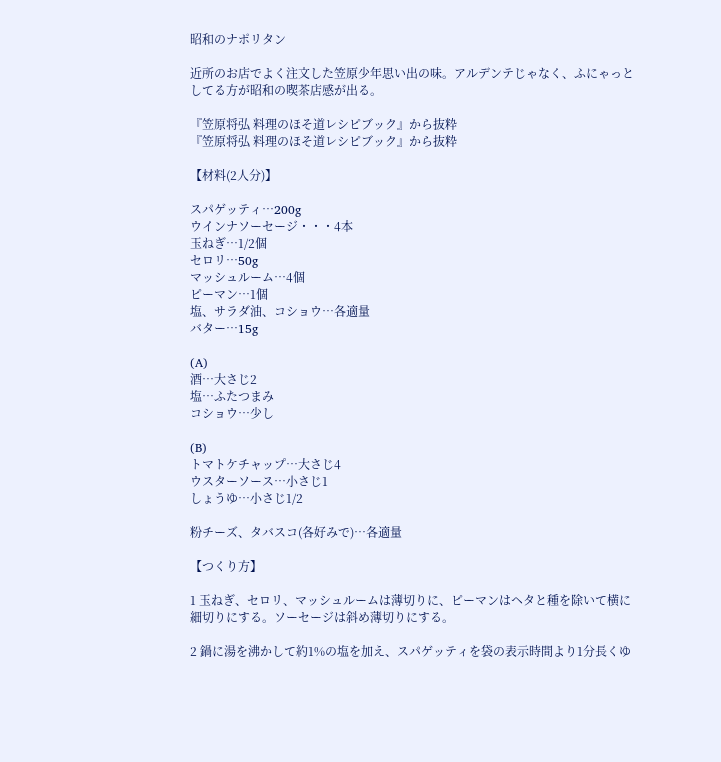昭和のナポリタン

近所のお店でよく注文した笠原少年思い出の味。アルデンテじゃなく、ふにゃっとしてる方が昭和の喫茶店感が出る。

『笠原将弘 料理のほそ道レシピブック』から抜粋
『笠原将弘 料理のほそ道レシピブック』から抜粋

【材料(2人分)】

スパゲッティ…200g
ウインナソーセージ・・・4本
玉ねぎ…1/2個
セロリ…50g
マッシュルーム…4個
ピーマン…1個
塩、サラダ油、コショウ…各適量
バター…15g

(A)
酒…大さじ2
塩…ふたつまみ
コショウ…少し

(B)
トマトケチャップ…大さじ4
ウスターソース…小さじ1
しょうゆ…小さじ1/2

粉チーズ、タバスコ(各好みで)…各適量

【つくり方】

1 玉ねぎ、セロリ、マッシュルームは薄切りに、ピーマンはヘタと種を除いて横に細切りにする。ソーセージは斜め薄切りにする。

2 鍋に湯を沸かして約1%の塩を加え、スパゲッティを袋の表示時間より1分長くゆ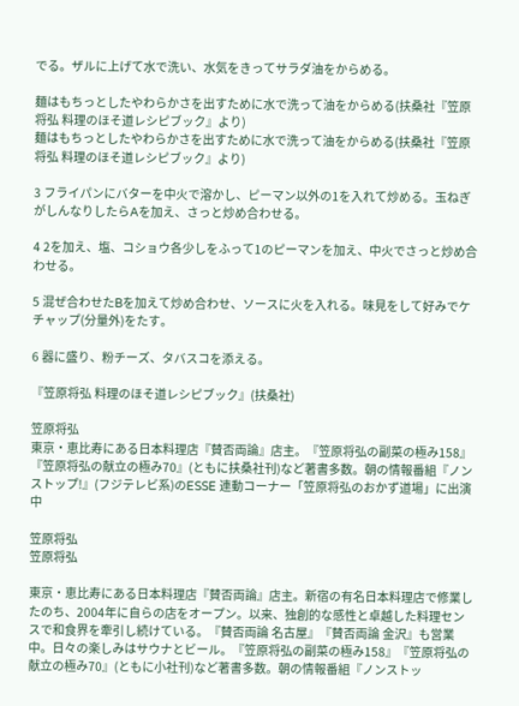でる。ザルに上げて水で洗い、水気をきってサラダ油をからめる。

麺はもちっとしたやわらかさを出すために水で洗って油をからめる(扶桑社『笠原将弘 料理のほそ道レシピブック』より)
麺はもちっとしたやわらかさを出すために水で洗って油をからめる(扶桑社『笠原将弘 料理のほそ道レシピブック』より)

3 フライパンにバターを中火で溶かし、ピーマン以外の1を入れて炒める。玉ねぎがしんなりしたらAを加え、さっと炒め合わせる。

4 2を加え、塩、コショウ各少しをふって1のピーマンを加え、中火でさっと炒め合わせる。

5 混ぜ合わせたBを加えて炒め合わせ、ソースに火を入れる。味見をして好みでケチャップ(分量外)をたす。

6 器に盛り、粉チーズ、タバスコを添える。

『笠原将弘 料理のほそ道レシピブック』(扶桑社)

笠原将弘
東京・恵比寿にある日本料理店『賛否両論』店主。『笠原将弘の副菜の極み158』『笠原将弘の献立の極み70』(ともに扶桑社刊)など著書多数。朝の情報番組『ノンストップ!』(フジテレビ系)のESSE 連動コーナー「笠原将弘のおかず道場」に出演中

笠原将弘
笠原将弘

東京・恵比寿にある日本料理店『賛否両論』店主。新宿の有名日本料理店で修業したのち、2004年に自らの店をオープン。以来、独創的な感性と卓越した料理センスで和食界を牽引し続けている。『賛否両論 名古屋』『賛否両論 金沢』も営業中。日々の楽しみはサウナとビール。『笠原将弘の副菜の極み158』『笠原将弘の献立の極み70』(ともに小社刊)など著書多数。朝の情報番組『ノンストッ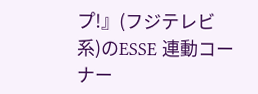プ!』(フジテレビ系)のESSE 連動コーナー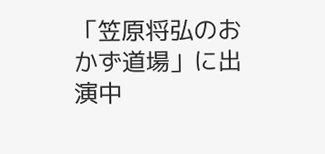「笠原将弘のおかず道場」に出演中